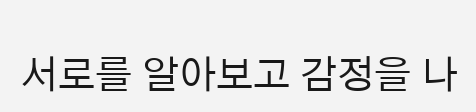서로를 알아보고 감정을 나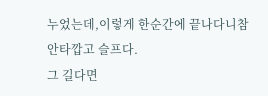누었는데,이렇게 한순간에 끝나다니참 안타깝고 슬프다.
그 길다면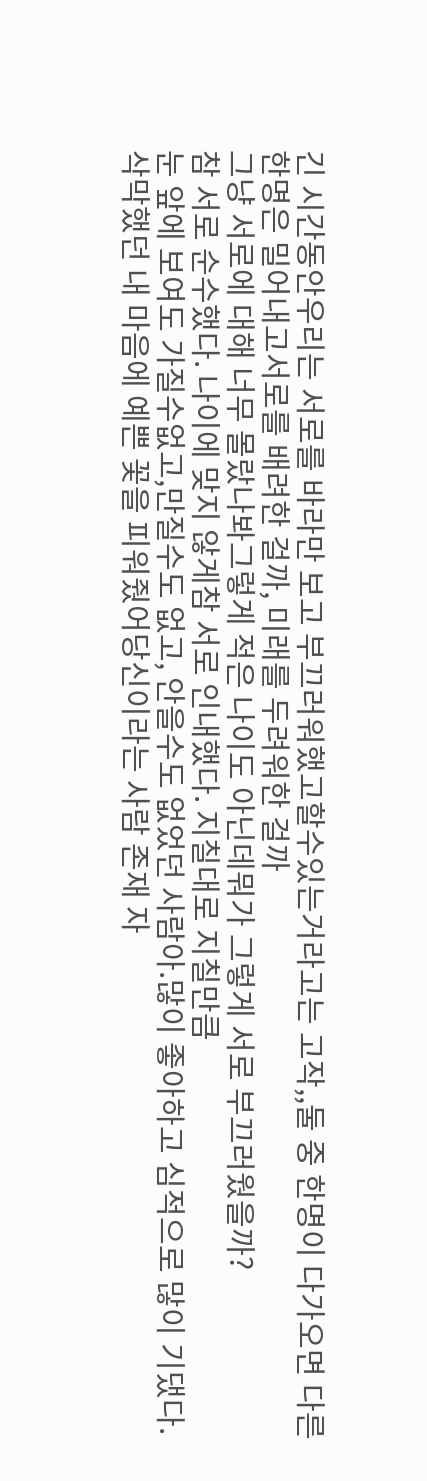긴 시간동안우리는 서로를 바라만 보고 부끄러워했고할수있는거라고는 고작,,둘 중 한명이 다가오면 다른 한명은 밀어내고서로를 배려한 걸까, 미래를 두려워한 걸까
그냥 서로에 대해 너무 몰랐나봐그렇게 적은 나이도 아닌데뭐가 그렇게 서로 부끄러웠을까?
참 서로 순수했다. 나이에 맞지 않게참 서로 인내했다. 지칠대로 지칠만큼
눈 앞에 보여도 가질수없고,만질수도 없고, 안을수도 없었던 사람아.많이 좋아하고 심적으로 많이 기댔다.삭막했던 내 마음에 예쁜 꽃을 피워줬어당신이라는 사람 존재 자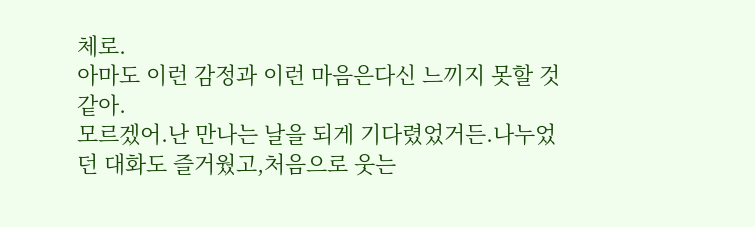체로.
아마도 이런 감정과 이런 마음은다신 느끼지 못할 것 같아.
모르겠어.난 만나는 날을 되게 기다렸었거든.나누었던 대화도 즐거웠고,처음으로 웃는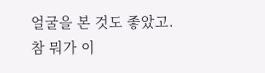얼굴을 본 것도 좋았고.
참 뭐가 이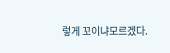렇게 꼬이냐모르겠다.